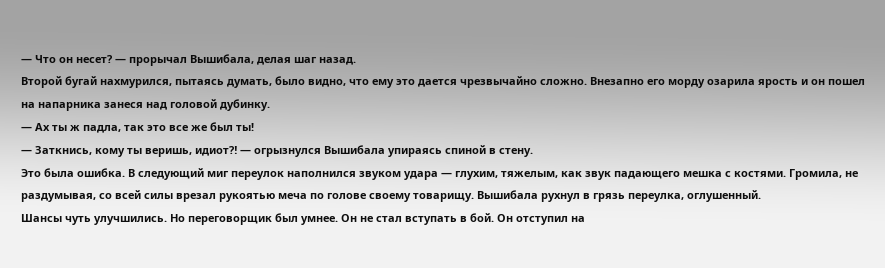— Что он несет? — прорычал Вышибала, делая шаг назад.
Второй бугай нахмурился, пытаясь думать, было видно, что ему это дается чрезвычайно сложно. Внезапно его морду озарила ярость и он пошел на напарника занеся над головой дубинку.
— Ах ты ж падла, так это все же был ты!
— Заткнись, кому ты веришь, идиот⁈ — огрызнулся Вышибала упираясь спиной в стену.
Это была ошибка. В следующий миг переулок наполнился звуком удара — глухим, тяжелым, как звук падающего мешка с костями. Громила, не раздумывая, со всей силы врезал рукоятью меча по голове своему товарищу. Вышибала рухнул в грязь переулка, оглушенный.
Шансы чуть улучшились. Но переговорщик был умнее. Он не стал вступать в бой. Он отступил на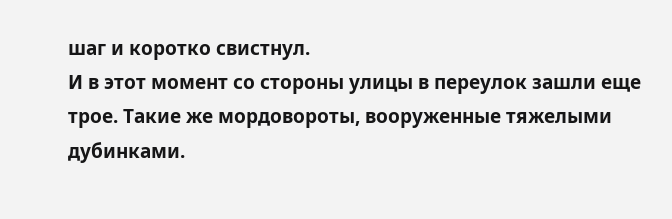шаг и коротко свистнул.
И в этот момент со стороны улицы в переулок зашли еще трое. Такие же мордовороты, вооруженные тяжелыми дубинками.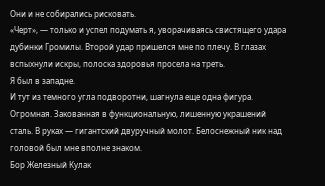Они и не собирались рисковать.
«Черт», — только и успел подумать я, уворачиваясь свистящего удара дубинки Громилы. Второй удар пришелся мне по плечу. В глазах вспыхнули искры, полоска здоровья просела на треть.
Я был в западне.
И тут из темного угла подворотни, шагнула еще одна фигура.
Огромная. Закованная в функциональную, лишенную украшений сталь. В руках — гигантский двуручный молот. Белоснежный ник над головой был мне вполне знаком.
Бор Железный Кулак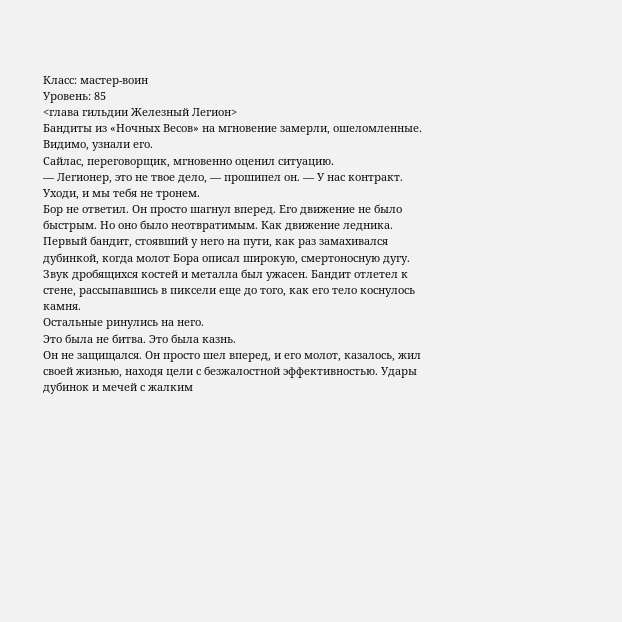Класс: мастер-воин
Уровень: 85
<глава гильдии Железный Легион>
Бандиты из «Ночных Весов» на мгновение замерли, ошеломленные. Видимо, узнали его.
Сайлас, переговорщик, мгновенно оценил ситуацию.
— Легионер, это не твое дело, — прошипел он. — У нас контракт. Уходи, и мы тебя не тронем.
Бор не ответил. Он просто шагнул вперед. Его движение не было быстрым. Но оно было неотвратимым. Как движение ледника. Первый бандит, стоявший у него на пути, как раз замахивался дубинкой, когда молот Бора описал широкую, смертоносную дугу. Звук дробящихся костей и металла был ужасен. Бандит отлетел к стене, рассыпавшись в пиксели еще до того, как его тело коснулось камня.
Остальные ринулись на него.
Это была не битва. Это была казнь.
Он не защищался. Он просто шел вперед, и его молот, казалось, жил своей жизнью, находя цели с безжалостной эффективностью. Удары дубинок и мечей с жалким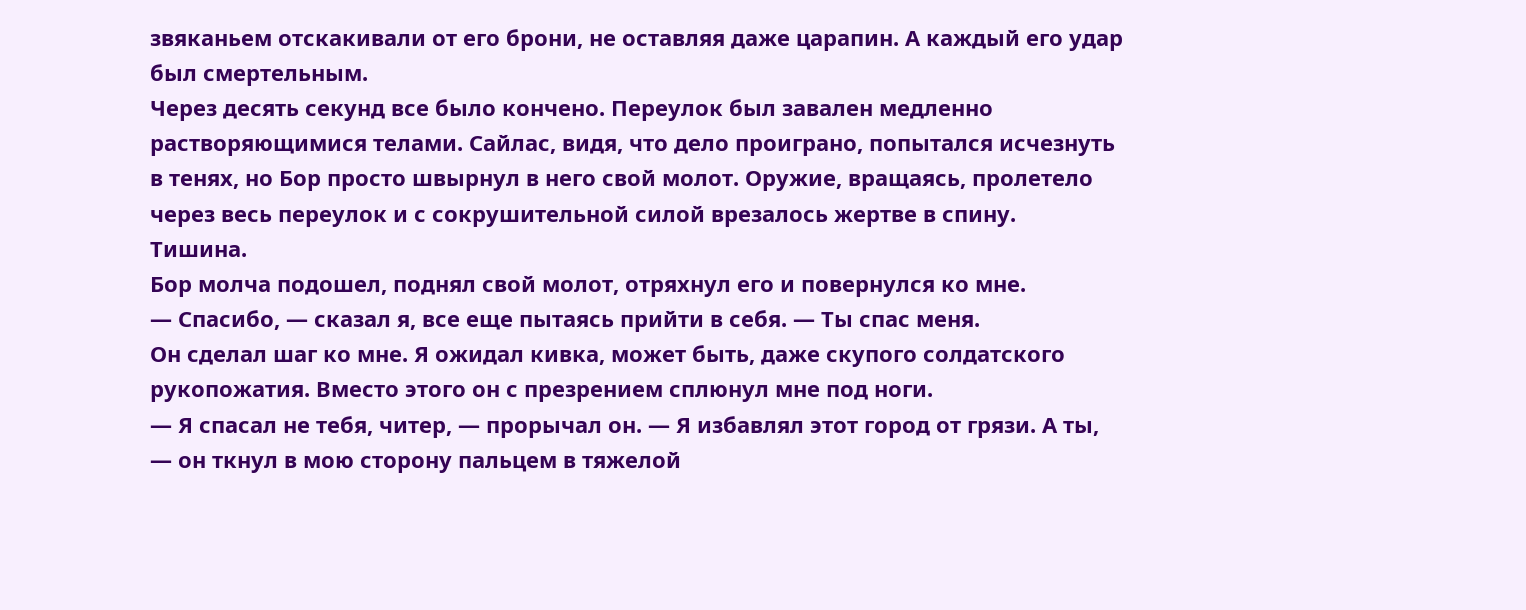звяканьем отскакивали от его брони, не оставляя даже царапин. А каждый его удар был смертельным.
Через десять секунд все было кончено. Переулок был завален медленно растворяющимися телами. Сайлас, видя, что дело проиграно, попытался исчезнуть в тенях, но Бор просто швырнул в него свой молот. Оружие, вращаясь, пролетело через весь переулок и с сокрушительной силой врезалось жертве в спину.
Тишина.
Бор молча подошел, поднял свой молот, отряхнул его и повернулся ко мне.
— Спасибо, — сказал я, все еще пытаясь прийти в себя. — Ты спас меня.
Он сделал шаг ко мне. Я ожидал кивка, может быть, даже скупого солдатского рукопожатия. Вместо этого он с презрением сплюнул мне под ноги.
— Я спасал не тебя, читер, — прорычал он. — Я избавлял этот город от грязи. А ты, — он ткнул в мою сторону пальцем в тяжелой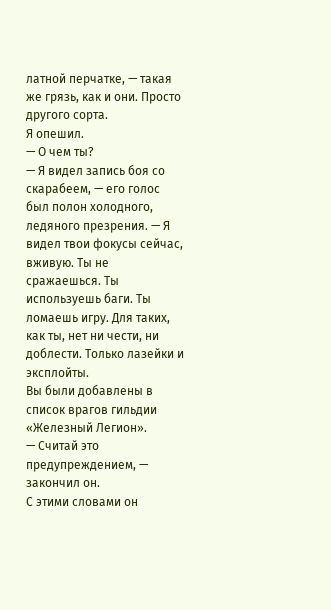латной перчатке, — такая же грязь, как и они. Просто другого сорта.
Я опешил.
— О чем ты?
— Я видел запись боя со скарабеем, — его голос был полон холодного, ледяного презрения. — Я видел твои фокусы сейчас, вживую. Ты не сражаешься. Ты используешь баги. Ты ломаешь игру. Для таких, как ты, нет ни чести, ни доблести. Только лазейки и эксплойты.
Вы были добавлены в список врагов гильдии «Железный Легион».
— Считай это предупреждением, — закончил он.
С этими словами он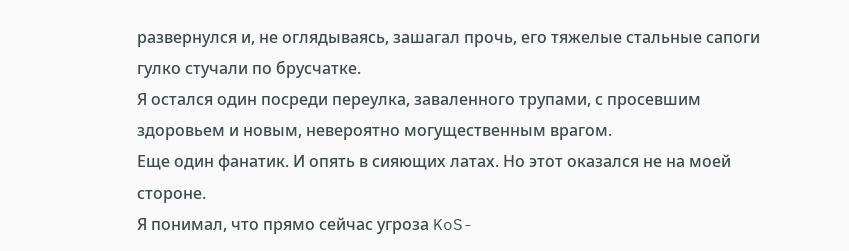развернулся и, не оглядываясь, зашагал прочь, его тяжелые стальные сапоги гулко стучали по брусчатке.
Я остался один посреди переулка, заваленного трупами, с просевшим здоровьем и новым, невероятно могущественным врагом.
Еще один фанатик. И опять в сияющих латах. Но этот оказался не на моей стороне.
Я понимал, что прямо сейчас угроза KoS-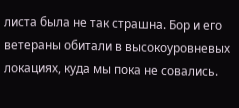листа была не так страшна. Бор и его ветераны обитали в высокоуровневых локациях, куда мы пока не совались.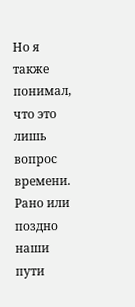Но я также понимал, что это лишь вопрос времени. Рано или поздно наши пути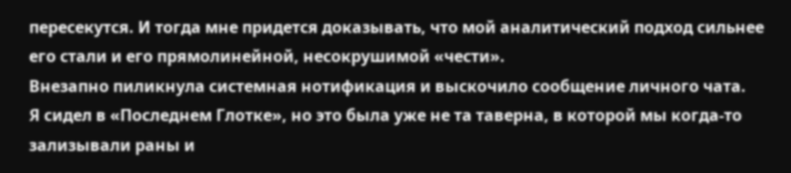пересекутся. И тогда мне придется доказывать, что мой аналитический подход сильнее его стали и его прямолинейной, несокрушимой «чести».
Внезапно пиликнула системная нотификация и выскочило сообщение личного чата.
Я сидел в «Последнем Глотке», но это была уже не та таверна, в которой мы когда-то зализывали раны и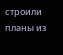строили планы из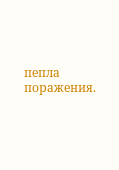пепла поражения.